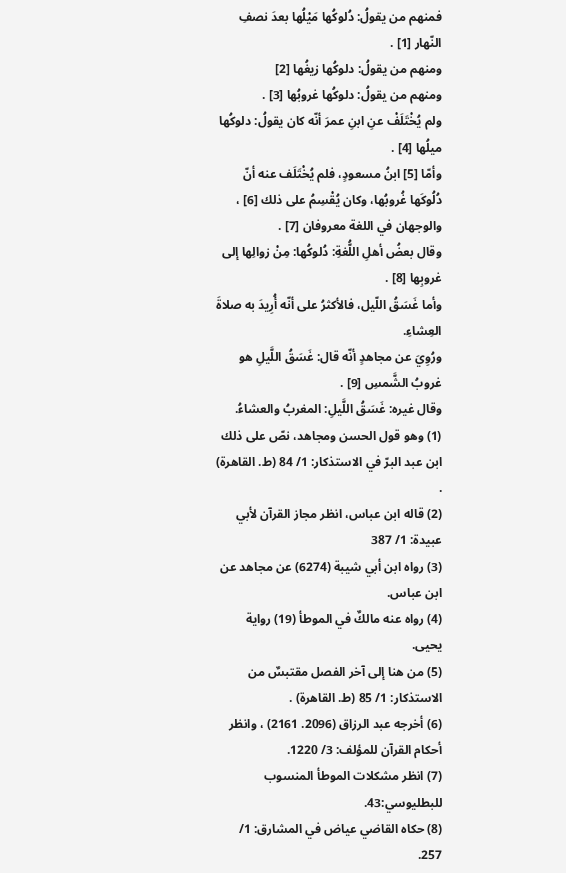فمنهم من يقولُ: دُلوكُها مَيْلُها بعدَ نصفِ النّهار [1] .
ومنهم من يقولُ: دلوكُها زيغُها [2]
ومنهم من يقولُ: دلوكُها غروبُها [3] .
ولم يُخْتَلَفْ عنِ ابنِ عمرَ أنّه كان يقولُ: دلوكُها ميلُها [4] .
وأمّا [5] ابنُ مسعودٍ، فلم يُخْتَلَف عنه أنّ دُلُوكَها غُروبُها، وكان يُقْسِمُ على ذلك [6] ، والوجهان في اللغة معروفان [7] .
وقال بعضُ أهلِ اللُّغةِ: دُلوكُها: مِنْ زوالِها إلى غروبِها [8] .
وأما غَسَقُ اللّيل، فالأكثرُ على أنّه أُرِيدَ به صلاةَ العِشاءِ.
ورُوِيَ عن مجاهدٍ أنّه قال: غَسَقُ اللَّيلِ هو غروبُ الشَّمسِ [9] .
وقال غيره: غَسَقُ اللَّيلِ: المغربُ والعشاءُ.
(1) وهو قول الحسن ومجاهد، نصّ على ذلك ابن عبد البرّ في الاستذكار: 1/ 84 (ط. القاهرة) .
(2) قاله ابن عباس، انظر مجاز القرآن لأبي عبيدة: 1/ 387
(3) رواه ابن أبي شيبة (6274) عن مجاهد عن ابن عباس.
(4) رواه عنه مالكٌ في الموطأ (19) رواية يحيى.
(5) من هنا إلى آخر الفصل مقتبسٌ من الاستذكار: 1/ 85 (ط. القاهرة) .
(6) أخرجه عبد الرزاق (2096. 2161) ، وانظر أحكام القرآن للمؤلف: 3/ 1220.
(7) انظر مشكلات الموطأ المنسوب للبطليوسي:43.
(8) حكاه القاضي عياض في المشارق: 1/ 257.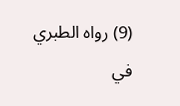(9) رواه الطبري في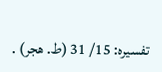تفسيره: 15/ 31 (ط. هجر) .